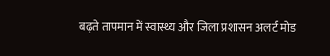बढ़ते तापमान में स्वास्थ्य और जिला प्रशासन अलर्ट मोड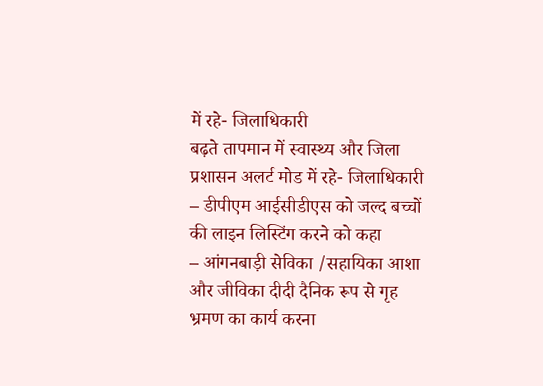में रहे- जिलाधिकारी
बढ़ते तापमान में स्वास्थ्य और जिला प्रशासन अलर्ट मोड में रहे- जिलाधिकारी
– डीपीएम आईसीडीएस को जल्द बच्चों की लाइन लिस्टिंग करने को कहा
– आंगनबाड़ी सेविका /सहायिका आशा और जीविका दीदी दैनिक रूप से गृह भ्रमण का कार्य करना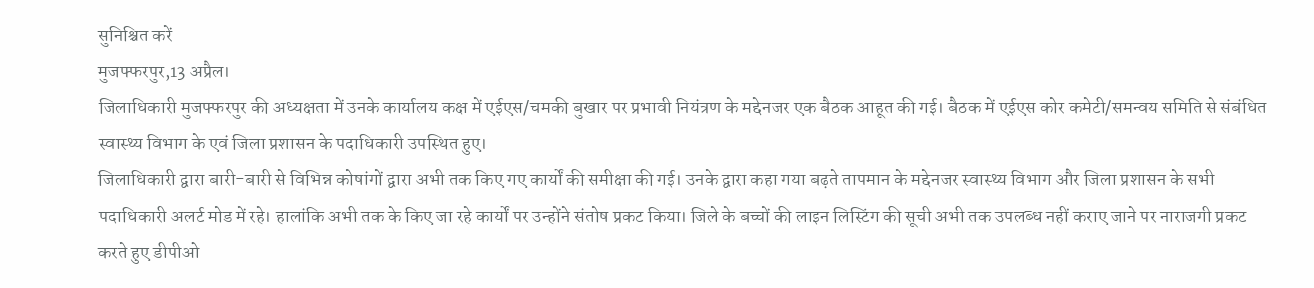सुनिश्चित करें
मुजफ्फरपुर,13 अप्रैल।
जिलाधिकारी मुजफ्फरपुर की अध्यक्षता में उनके कार्यालय कक्ष में एईएस/चमकी बुखार पर प्रभावी नियंत्रण के मद्देनजर एक बैठक आहूत की गई। बैठक में एईएस कोर कमेटी/समन्वय समिति से संबंधित स्वास्थ्य विभाग के एवं जिला प्रशासन के पदाधिकारी उपस्थित हुए।
जिलाधिकारी द्वारा बारी-बारी से विभिन्न कोषांगों द्वारा अभी तक किए गए कार्यों की समीक्षा की गई। उनके द्वारा कहा गया बढ़ते तापमान के मद्देनजर स्वास्थ्य विभाग और जिला प्रशासन के सभी पदाधिकारी अलर्ट मोड में रहे। हालांकि अभी तक के किए जा रहे कार्यों पर उन्होंने संतोष प्रकट किया। जिले के बच्चों की लाइन लिस्टिंग की सूची अभी तक उपलब्ध नहीं कराए जाने पर नाराजगी प्रकट करते हुए डीपीओ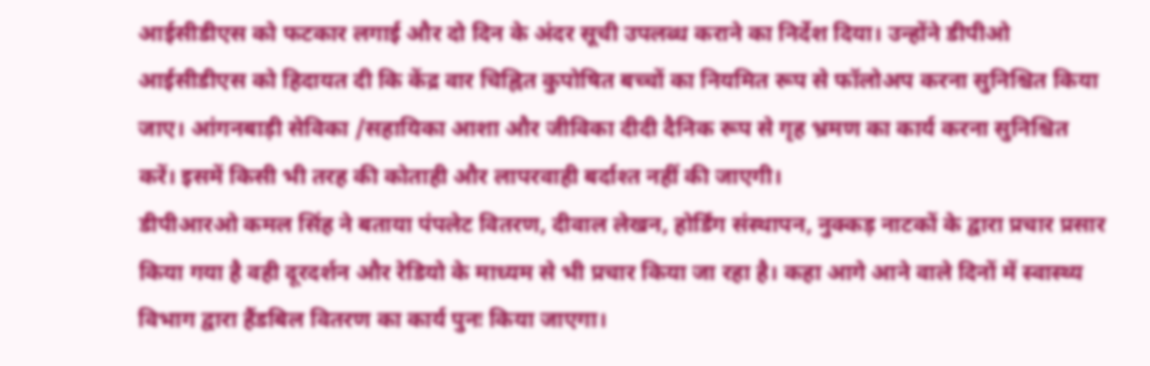आईसीडीएस को फटकार लगाई और दो दिन के अंदर सूची उपलब्ध कराने का निर्देश दिया। उन्होंने डीपीओ आईसीडीएस को हिदायत दी कि केंद्र वार चिह्नित कुपोषित बच्चों का नियमित रूप से फॉलोअप करना सुनिश्चित किया जाए। आंगनबाड़ी सेविका /सहायिका आशा और जीविका दीदी दैनिक रूप से गृह भ्रमण का कार्य करना सुनिश्चित करें। इसमें किसी भी तरह की कोताही और लापरवाही बर्दाश्त नहीं की जाएगी।
डीपीआरओ कमल सिंह ने बताया पंपलेट वितरण, दीवाल लेखन, होर्डिंग संस्थापन, नुक्कड़ नाटकों के द्वारा प्रचार प्रसार किया गया है वही दूरदर्शन और रेडियो के माध्यम से भी प्रचार किया जा रहा है। कहा आगे आने वाले दिनों में स्वास्थ्य विभाग द्वारा हैंडबिल वितरण का कार्य पुनः किया जाएगा।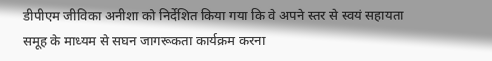डीपीएम जीविका अनीशा को निर्देशित किया गया कि वे अपने स्तर से स्वयं सहायता समूह के माध्यम से सघन जागरूकता कार्यक्रम करना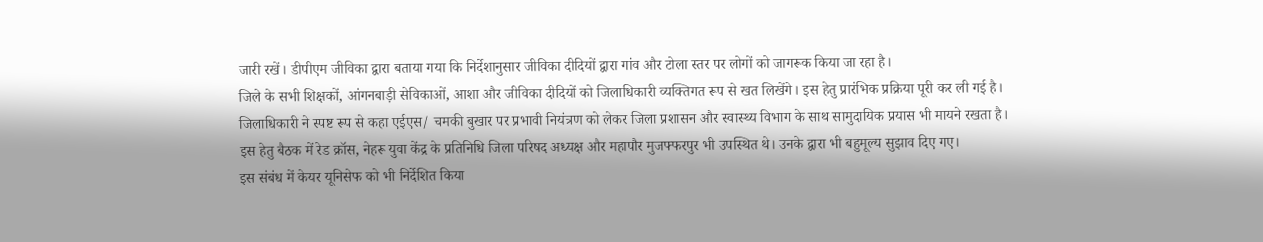जारी रखें। डीपीएम जीविका द्वारा बताया गया कि निर्देशानुसार जीविका दीदियों द्वारा गांव और टोला स्तर पर लोगों को जागरूक किया जा रहा है।
जिले के सभी शिक्षकों, आंगनबाड़ी सेविकाओं, आशा और जीविका दीदियों को जिलाधिकारी व्यक्तिगत रूप से खत लिखेंगे। इस हेतु प्रारंभिक प्रक्रिया पूरी कर ली गई है।
जिलाधिकारी ने स्पष्ट रूप से कहा एईएस/ चमकी बुखार पर प्रभावी नियंत्रण को लेकर जिला प्रशासन और स्वास्थ्य विभाग के साथ सामुदायिक प्रयास भी मायने रखता है।
इस हेतु बैठक में रेड क्रॉस, नेहरू युवा केंद्र के प्रतिनिधि जिला परिषद अध्यक्ष और महापौर मुजफ्फरपुर भी उपस्थित थे। उनके द्वारा भी बहुमूल्य सुझाव दिए गए।
इस संबंध में केयर यूनिसेफ को भी निर्देशित किया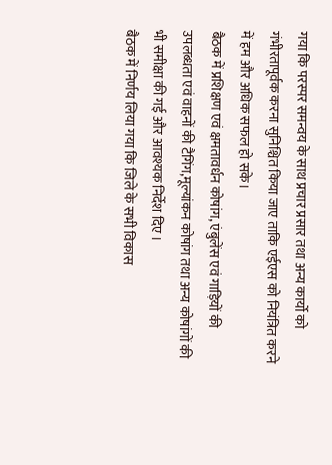गया कि परस्पर समन्वय के साथ प्रचार प्रसार तथा अन्य कार्यो को गंभीरतापूर्वक करना सुनिश्चित किया जाए ताकि एईएस को नियंत्रित करने में हम और अधिक सफल हो सके।
बैठक में प्रशिक्षण एवं क्षमतावर्धन कोषांग, एंबुलेंस एवं गाड़ियों की उपलब्धता एवं वाहनों की टैगिंग,मूल्यांकन कोषांग तथा अन्य कोषांगों की भी समीक्षा की गई और आवश्यक निर्देश दिए ।
बैठक में निर्णय लिया गया कि जिले के सभी विकास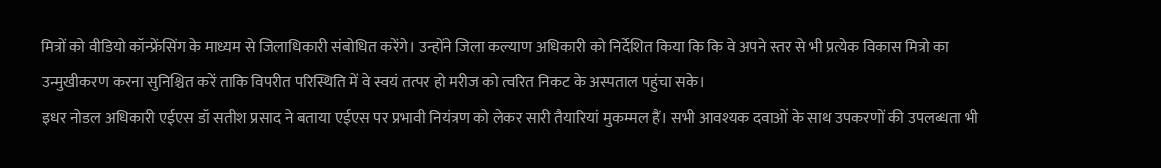मित्रों को वीडियो कॉन्फ्रेंसिंग के माध्यम से जिलाधिकारी संबोधित करेंगे। उन्होंने जिला कल्याण अधिकारी को निर्देशित किया कि कि वे अपने स्तर से भी प्रत्येक विकास मित्रो का उन्मुखीकरण करना सुनिश्चित करें ताकि विपरीत परिस्थिति में वे स्वयं तत्पर हो मरीज को त्वरित निकट के अस्पताल पहुंचा सके।
इधर नोडल अधिकारी एईएस डॉ सतीश प्रसाद ने बताया एईएस पर प्रभावी नियंत्रण को लेकर सारी तैयारियां मुकम्मल हैं। सभी आवश्यक दवाओं के साथ उपकरणों की उपलब्धता भी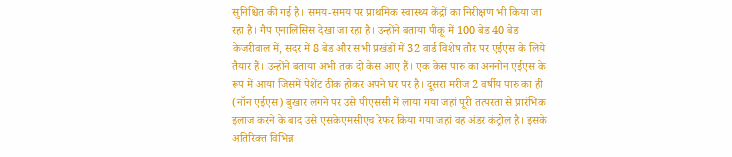सुनिश्चित की गई है। समय-समय पर प्राथमिक स्वास्थ्य केंद्रों का निरीक्षण भी किया जा रहा है। गैप एनालिसिस देखा जा रहा है। उन्होंने बताया पीकू में 100 बेड 40 बेड केजरीवाल में, सदर में 8 बेड और सभी प्रखंडों में 32 वार्ड विशेष तौर पर एईएस के लिये तैयार हैं। उन्होंने बताया अभी तक दो केस आए हैं। एक केस पारु का अननोन एईएस के रूप में आया जिसमें पेशेंट ठीक होकर अपने घर पर है। दूसरा मरीज 2 वर्षीय पारु का ही (नॉन एईएस) बुखार लगने पर उसे पीएससी में लाया गया जहां पूरी तत्परता से प्रारंभिक इलाज करने के बाद उसे एसकेएमसीएच रेफर किया गया जहां वह अंडर कंट्रोल है। इसके अतिरिक्त विभिन्न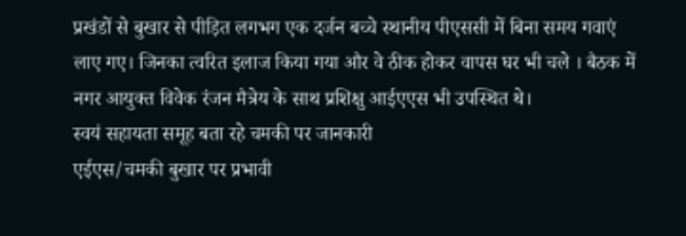प्रखंडों से बुखार से पीड़ित लगभग एक दर्जन बच्चे स्थानीय पीएससी में बिना समय गवाएं लाए गए। जिनका त्वरित इलाज किया गया और वे ठीक होकर वापस घर भी चले । बैठक में नगर आयुक्त विवेक रंजन मैत्रेय के साथ प्रशिक्षु आईएएस भी उपस्थित थे।
स्वयं सहायता समूह बता रहे चमकी पर जानकारी
एईएस/चमकी बुखार पर प्रभावी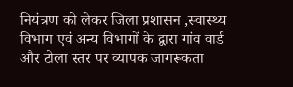नियंत्रण को लेकर जिला प्रशासन ,स्वास्थ्य विभाग एवं अन्य विभागों के द्वारा गांव वार्ड और टोला स्तर पर व्यापक जागरूकता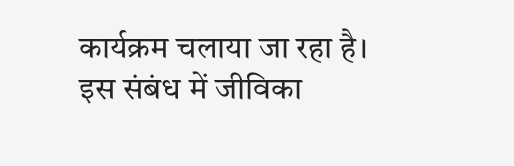कार्यक्रम चलाया जा रहा है।
इस संबंध में जीविका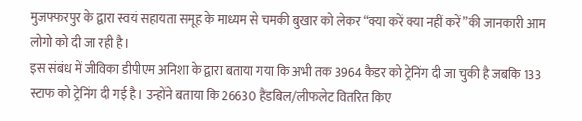मुजफ्फरपुर के द्वारा स्वयं सहायता समूह के माध्यम से चमकी बुखार को लेकर “क्या करें क्या नहीं करें”की जानकारी आम लोगो को दी जा रही है।
इस संबंध में जीविका डीपीएम अनिशा के द्वारा बताया गया कि अभी तक 3964 कैडर को ट्रेनिंग दी जा चुकी है जबकि 133 स्टाफ को ट्रेनिंग दी गई है। उन्होंने बताया कि 26630 हैंडबिल/लीफलेट वितरित किए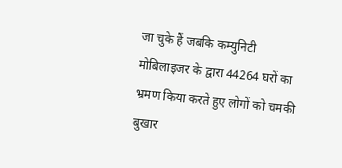जा चुके हैं जबकि कम्युनिटी मोबिलाइजर के द्वारा 44264 घरों का भ्रमण किया करते हुए लोगों को चमकी बुखार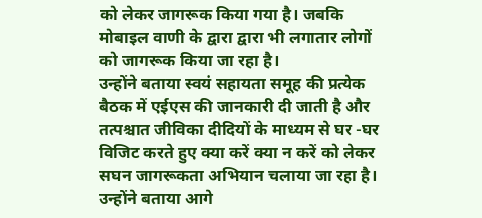को लेकर जागरूक किया गया है। जबकि मोबाइल वाणी के द्वारा द्वारा भी लगातार लोगों को जागरूक किया जा रहा है।
उन्होंने बताया स्वयं सहायता समूह की प्रत्येक बैठक में एईएस की जानकारी दी जाती है और तत्पश्चात जीविका दीदियों के माध्यम से घर -घर विजिट करते हुए क्या करें क्या न करें को लेकर सघन जागरूकता अभियान चलाया जा रहा है। उन्होंने बताया आगे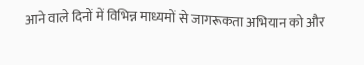आने वाले दिनों में विभिन्न माध्यमों से जागरूकता अभियान को और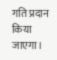गति प्रदान किया जाएगा।